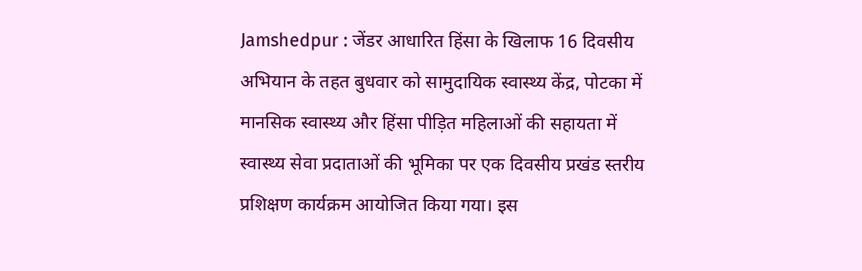Jamshedpur : जेंडर आधारित हिंसा के खिलाफ 16 दिवसीय अभियान के तहत बुधवार को सामुदायिक स्वास्थ्य केंद्र, पोटका में मानसिक स्वास्थ्य और हिंसा पीड़ित महिलाओं की सहायता में स्वास्थ्य सेवा प्रदाताओं की भूमिका पर एक दिवसीय प्रखंड स्तरीय प्रशिक्षण कार्यक्रम आयोजित किया गया। इस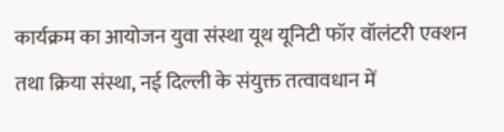कार्यक्रम का आयोजन युवा संस्था यूथ यूनिटी फॉर वॉलंटरी एक्शन तथा क्रिया संस्था, नई दिल्ली के संयुक्त तत्वावधान में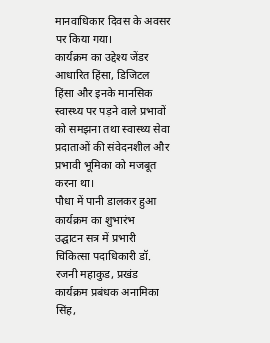मानवाधिकार दिवस के अवसर पर किया गया।
कार्यक्रम का उद्देश्य जेंडर आधारित हिंसा, डिजिटल हिंसा और इनके मानसिक स्वास्थ्य पर पड़ने वाले प्रभावों को समझना तथा स्वास्थ्य सेवा प्रदाताओं की संवेदनशील और प्रभावी भूमिका को मजबूत करना था।
पौधा में पानी डालकर हुआ कार्यक्रम का शुभारंभ
उद्घाटन सत्र में प्रभारी चिकित्सा पदाधिकारी डॉ. रजनी महाकुड, प्रखंड कार्यक्रम प्रबंधक अनामिका सिंह,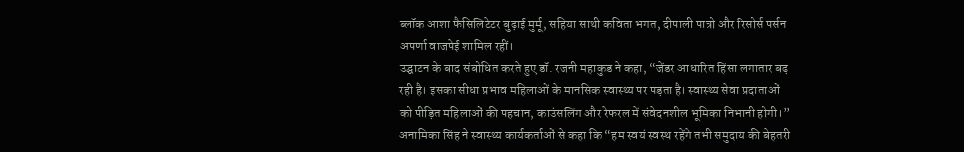ब्लॉक आशा फैसिलिटेटर बुढ़ाई मुर्मू, सहिया साथी कविता भगत, दीपाली पात्रो और रिसोर्स पर्सन अपर्णा वाजपेई शामिल रहीं।
उद्घाटन के बाद संबोधित करते हुए डॉ. रजनी महाकुड ने कहा, “जेंडर आधारित हिंसा लगातार बढ़ रही है। इसका सीधा प्रभाव महिलाओं के मानसिक स्वास्थ्य पर पड़ता है। स्वास्थ्य सेवा प्रदाताओं को पीड़ित महिलाओं की पहचान, काउंसलिंग और रेफरल में संवेदनशील भूमिका निभानी होगी।”
अनामिका सिंह ने स्वास्थ्य कार्यकर्ताओं से कहा कि “हम स्वयं स्वस्थ रहेंगे तभी समुदाय की बेहतरी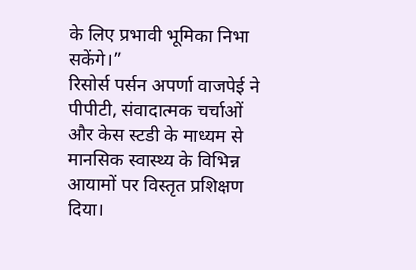के लिए प्रभावी भूमिका निभा सकेंगे।”
रिसोर्स पर्सन अपर्णा वाजपेई ने पीपीटी, संवादात्मक चर्चाओं और केस स्टडी के माध्यम से मानसिक स्वास्थ्य के विभिन्न आयामों पर विस्तृत प्रशिक्षण दिया।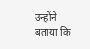उन्होंने बताया कि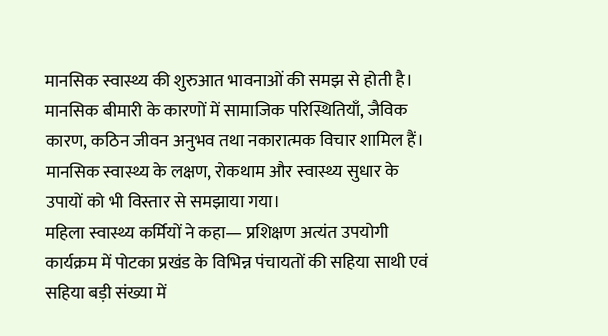मानसिक स्वास्थ्य की शुरुआत भावनाओं की समझ से होती है। मानसिक बीमारी के कारणों में सामाजिक परिस्थितियाँ, जैविक कारण, कठिन जीवन अनुभव तथा नकारात्मक विचार शामिल हैं। मानसिक स्वास्थ्य के लक्षण, रोकथाम और स्वास्थ्य सुधार के उपायों को भी विस्तार से समझाया गया।
महिला स्वास्थ्य कर्मियों ने कहा— प्रशिक्षण अत्यंत उपयोगी
कार्यक्रम में पोटका प्रखंड के विभिन्न पंचायतों की सहिया साथी एवं सहिया बड़ी संख्या में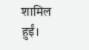शामिल हुईं।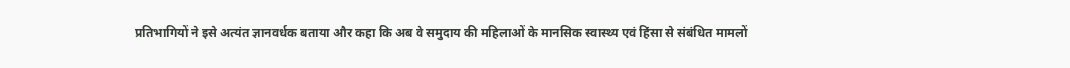प्रतिभागियों ने इसे अत्यंत ज्ञानवर्धक बताया और कहा कि अब वे समुदाय की महिलाओं के मानसिक स्वास्थ्य एवं हिंसा से संबंधित मामलों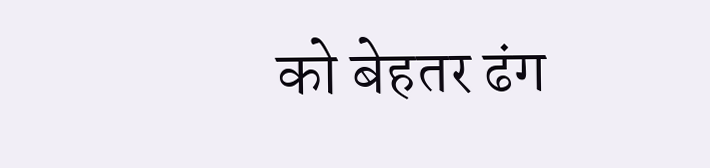को बेहतर ढंग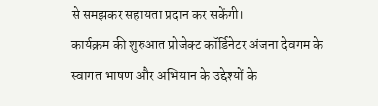से समझकर सहायता प्रदान कर सकेंगी।
कार्यक्रम की शुरुआत प्रोजेक्ट कॉर्डिनेटर अंजना देवगम के स्वागत भाषण और अभियान के उद्देश्यों के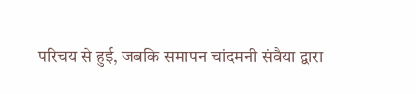परिचय से हुई, जबकि समापन चांदमनी संवैया द्वारा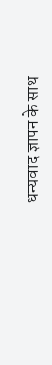धन्यवाद ज्ञापन के साथ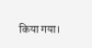किया गया।